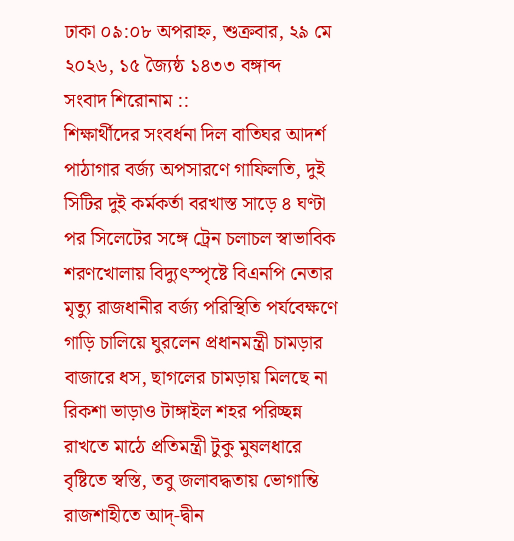ঢাকা ০৯:০৮ অপরাহ্ন, শুক্রবার, ২৯ মে ২০২৬, ১৫ জ্যৈষ্ঠ ১৪৩৩ বঙ্গাব্দ
সংবাদ শিরোনাম ::
শিক্ষার্থীদের সংবর্ধনা দিল বাতিঘর আদর্শ পাঠাগার বর্জ্য অপসারণে গাফিলতি, দুই সিটির দুই কর্মকর্তা বরখাস্ত সাড়ে ৪ ঘণ্টা পর সিলেটের সঙ্গে ট্রেন চলাচল স্বাভাবিক শরণখোলায় বিদ্যুৎস্পৃষ্টে বিএনপি নেতার মৃত্যু রাজধানীর বর্জ্য পরিস্থিতি পর্যবেক্ষণে গাড়ি চালিয়ে ঘুরলেন প্রধানমন্ত্রী চামড়ার বাজারে ধস, ছাগলের চামড়ায় মিলছে না রিকশা ভাড়াও টাঙ্গাইল শহর পরিচ্ছন্ন রাখতে মাঠে প্রতিমন্ত্রী টুকু মুষলধারে বৃষ্টিতে স্বস্তি, তবু জলাবদ্ধতায় ভোগান্তি রাজশাহীতে আদ্-দ্বীন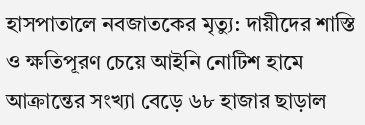হাসপাতালে নবজাতকের মৃত্যু: দায়ীদের শাস্তি ও ক্ষতিপূরণ চেয়ে আইনি নোটিশ হামে আক্রান্তের সংখ্যা বেড়ে ৬৮ হাজার ছাড়াল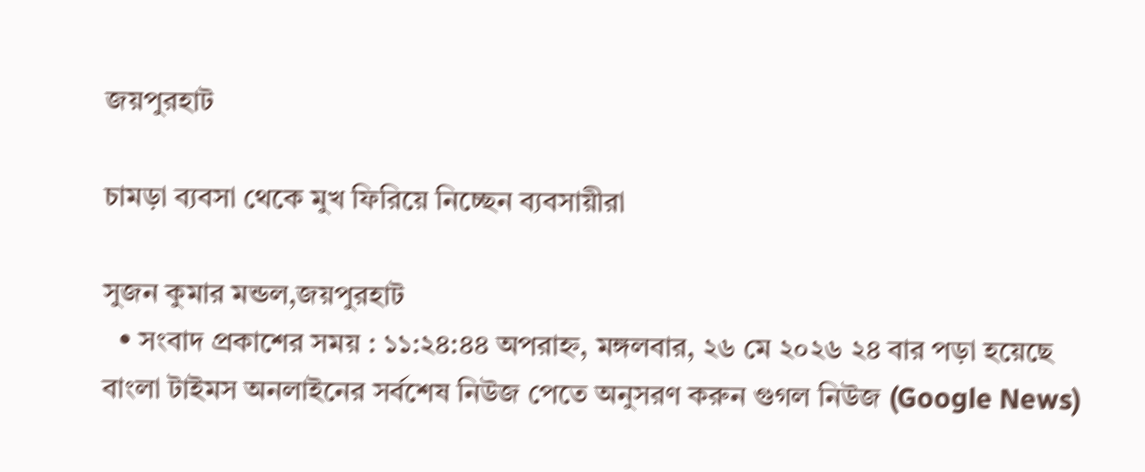জয়পুরহাট

চামড়া ব্যবসা থেকে মুখ ফিরিয়ে নিচ্ছেন ব্যবসায়ীরা

সুজন কুমার মন্ডল,জয়পুরহাট
  • সংবাদ প্রকাশের সময় : ১১:২৪:৪৪ অপরাহ্ন, মঙ্গলবার, ২৬ মে ২০২৬ ২৪ বার পড়া হয়েছে
বাংলা টাইমস অনলাইনের সর্বশেষ নিউজ পেতে অনুসরণ করুন গুগল নিউজ (Google News)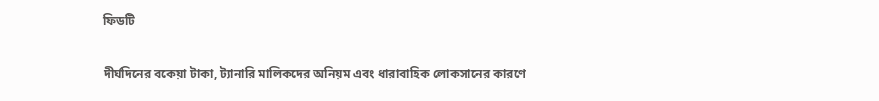ফিডটি

দীর্ঘদিনের বকেয়া টাকা, ট্যানারি মালিকদের অনিয়ম এবং ধারাবাহিক লোকসানের কারণে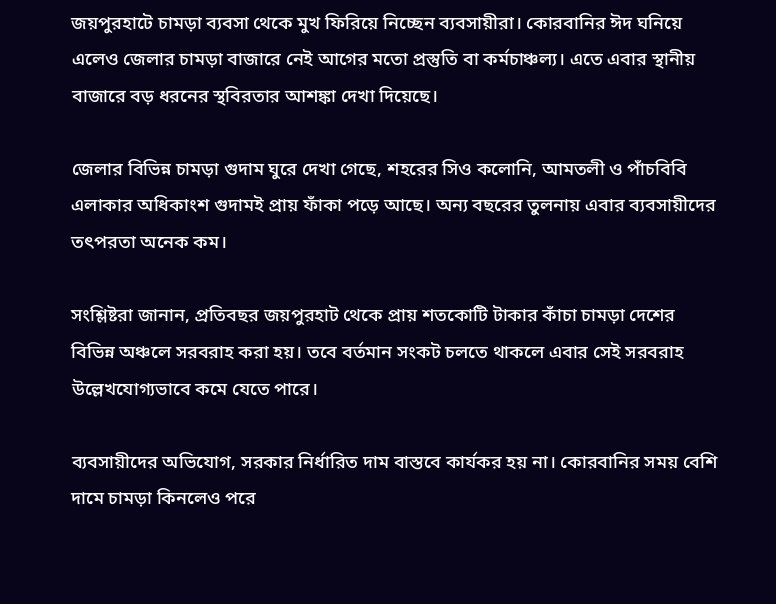জয়পুরহাটে চামড়া ব্যবসা থেকে মুখ ফিরিয়ে নিচ্ছেন ব্যবসায়ীরা। কোরবানির ঈদ ঘনিয়ে এলেও জেলার চামড়া বাজারে নেই আগের মতো প্রস্তুতি বা কর্মচাঞ্চল্য। এতে এবার স্থানীয় বাজারে বড় ধরনের স্থবিরতার আশঙ্কা দেখা দিয়েছে।

জেলার বিভিন্ন চামড়া গুদাম ঘুরে দেখা গেছে, শহরের সিও কলোনি, আমতলী ও পাঁচবিবি এলাকার অধিকাংশ গুদামই প্রায় ফাঁকা পড়ে আছে। অন্য বছরের তুলনায় এবার ব্যবসায়ীদের তৎপরতা অনেক কম।

সংশ্লিষ্টরা জানান, প্রতিবছর জয়পুরহাট থেকে প্রায় শতকোটি টাকার কাঁচা চামড়া দেশের বিভিন্ন অঞ্চলে সরবরাহ করা হয়। তবে বর্তমান সংকট চলতে থাকলে এবার সেই সরবরাহ উল্লেখযোগ্যভাবে কমে যেতে পারে।

ব্যবসায়ীদের অভিযোগ, সরকার নির্ধারিত দাম বাস্তবে কার্যকর হয় না। কোরবানির সময় বেশি দামে চামড়া কিনলেও পরে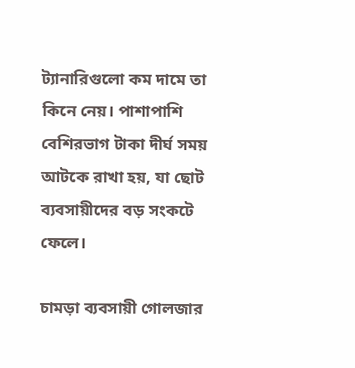ট্যানারিগুলো কম দামে তা কিনে নেয়। পাশাপাশি বেশিরভাগ টাকা দীর্ঘ সময় আটকে রাখা হয়, যা ছোট ব্যবসায়ীদের বড় সংকটে ফেলে।

চামড়া ব্যবসায়ী গোলজার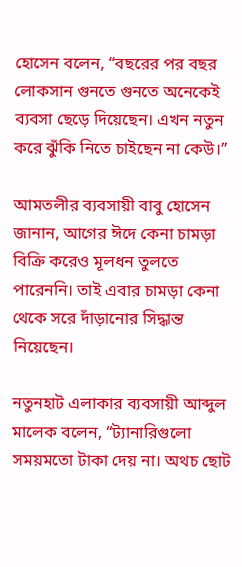হোসেন বলেন, “বছরের পর বছর লোকসান গুনতে গুনতে অনেকেই ব্যবসা ছেড়ে দিয়েছেন। এখন নতুন করে ঝুঁকি নিতে চাইছেন না কেউ।”

আমতলীর ব্যবসায়ী বাবু হোসেন জানান, আগের ঈদে কেনা চামড়া বিক্রি করেও মূলধন তুলতে পারেননি। তাই এবার চামড়া কেনা থেকে সরে দাঁড়ানোর সিদ্ধান্ত নিয়েছেন।

নতুনহাট এলাকার ব্যবসায়ী আব্দুল মালেক বলেন, “ট্যানারিগুলো সময়মতো টাকা দেয় না। অথচ ছোট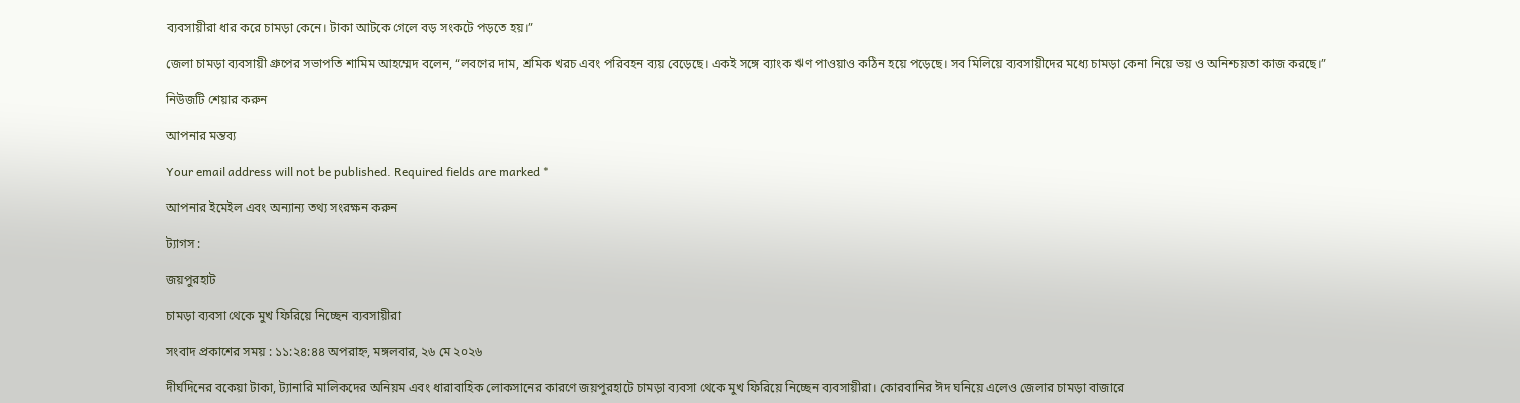ব্যবসায়ীরা ধার করে চামড়া কেনে। টাকা আটকে গেলে বড় সংকটে পড়তে হয়।”

জেলা চামড়া ব্যবসায়ী গ্রুপের সভাপতি শামিম আহম্মেদ বলেন, “লবণের দাম, শ্রমিক খরচ এবং পরিবহন ব্যয় বেড়েছে। একই সঙ্গে ব্যাংক ঋণ পাওয়াও কঠিন হয়ে পড়েছে। সব মিলিয়ে ব্যবসায়ীদের মধ্যে চামড়া কেনা নিয়ে ভয় ও অনিশ্চয়তা কাজ করছে।”

নিউজটি শেয়ার করুন

আপনার মন্তব্য

Your email address will not be published. Required fields are marked *

আপনার ইমেইল এবং অন্যান্য তথ্য সংরক্ষন করুন

ট্যাগস :

জয়পুরহাট

চামড়া ব্যবসা থেকে মুখ ফিরিয়ে নিচ্ছেন ব্যবসায়ীরা

সংবাদ প্রকাশের সময় : ১১:২৪:৪৪ অপরাহ্ন, মঙ্গলবার, ২৬ মে ২০২৬

দীর্ঘদিনের বকেয়া টাকা, ট্যানারি মালিকদের অনিয়ম এবং ধারাবাহিক লোকসানের কারণে জয়পুরহাটে চামড়া ব্যবসা থেকে মুখ ফিরিয়ে নিচ্ছেন ব্যবসায়ীরা। কোরবানির ঈদ ঘনিয়ে এলেও জেলার চামড়া বাজারে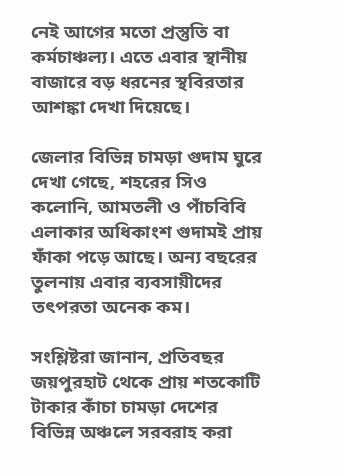নেই আগের মতো প্রস্তুতি বা কর্মচাঞ্চল্য। এতে এবার স্থানীয় বাজারে বড় ধরনের স্থবিরতার আশঙ্কা দেখা দিয়েছে।

জেলার বিভিন্ন চামড়া গুদাম ঘুরে দেখা গেছে, শহরের সিও কলোনি, আমতলী ও পাঁচবিবি এলাকার অধিকাংশ গুদামই প্রায় ফাঁকা পড়ে আছে। অন্য বছরের তুলনায় এবার ব্যবসায়ীদের তৎপরতা অনেক কম।

সংশ্লিষ্টরা জানান, প্রতিবছর জয়পুরহাট থেকে প্রায় শতকোটি টাকার কাঁচা চামড়া দেশের বিভিন্ন অঞ্চলে সরবরাহ করা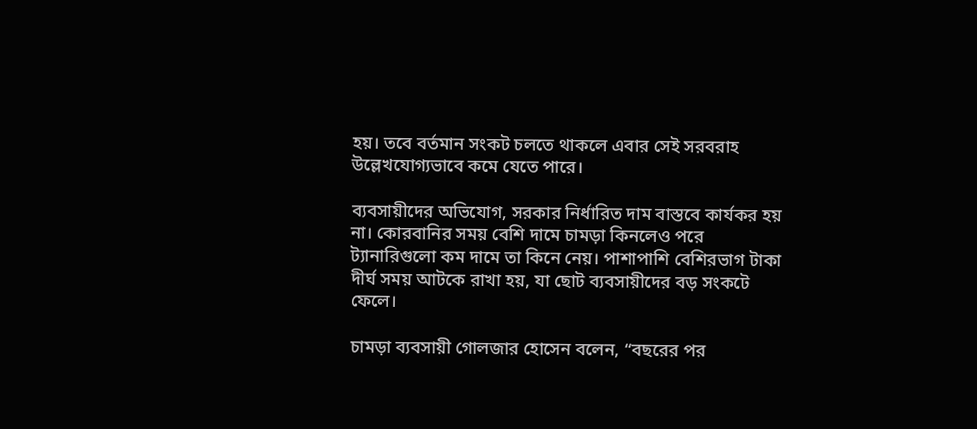হয়। তবে বর্তমান সংকট চলতে থাকলে এবার সেই সরবরাহ উল্লেখযোগ্যভাবে কমে যেতে পারে।

ব্যবসায়ীদের অভিযোগ, সরকার নির্ধারিত দাম বাস্তবে কার্যকর হয় না। কোরবানির সময় বেশি দামে চামড়া কিনলেও পরে ট্যানারিগুলো কম দামে তা কিনে নেয়। পাশাপাশি বেশিরভাগ টাকা দীর্ঘ সময় আটকে রাখা হয়, যা ছোট ব্যবসায়ীদের বড় সংকটে ফেলে।

চামড়া ব্যবসায়ী গোলজার হোসেন বলেন, “বছরের পর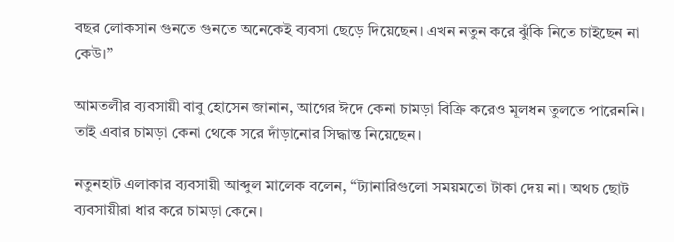বছর লোকসান গুনতে গুনতে অনেকেই ব্যবসা ছেড়ে দিয়েছেন। এখন নতুন করে ঝুঁকি নিতে চাইছেন না কেউ।”

আমতলীর ব্যবসায়ী বাবু হোসেন জানান, আগের ঈদে কেনা চামড়া বিক্রি করেও মূলধন তুলতে পারেননি। তাই এবার চামড়া কেনা থেকে সরে দাঁড়ানোর সিদ্ধান্ত নিয়েছেন।

নতুনহাট এলাকার ব্যবসায়ী আব্দুল মালেক বলেন, “ট্যানারিগুলো সময়মতো টাকা দেয় না। অথচ ছোট ব্যবসায়ীরা ধার করে চামড়া কেনে।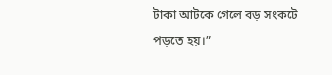টাকা আটকে গেলে বড় সংকটে পড়তে হয়।”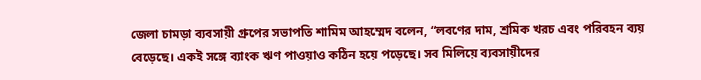জেলা চামড়া ব্যবসায়ী গ্রুপের সভাপতি শামিম আহম্মেদ বলেন, “লবণের দাম, শ্রমিক খরচ এবং পরিবহন ব্যয় বেড়েছে। একই সঙ্গে ব্যাংক ঋণ পাওয়াও কঠিন হয়ে পড়েছে। সব মিলিয়ে ব্যবসায়ীদের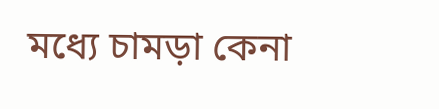মধ্যে চামড়া কেনা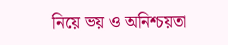নিয়ে ভয় ও অনিশ্চয়তা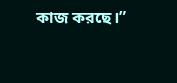কাজ করছে।”